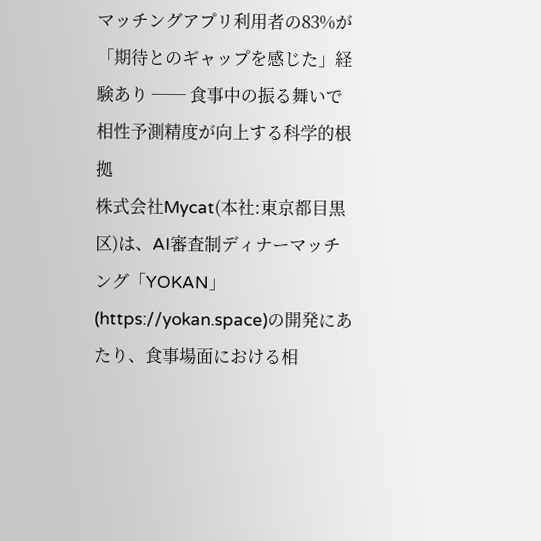マッチングアプリ利用者の83%が「期待とのギャップを感じた」経験あり ── 食事中の振る舞いで相性予測精度が向上する科学的根拠
株式会社Mycat(本社:東京都目黒区)は、AI審査制ディナーマッチング「YOKAN」(https://yokan.space)の開発にあたり、食事場面における相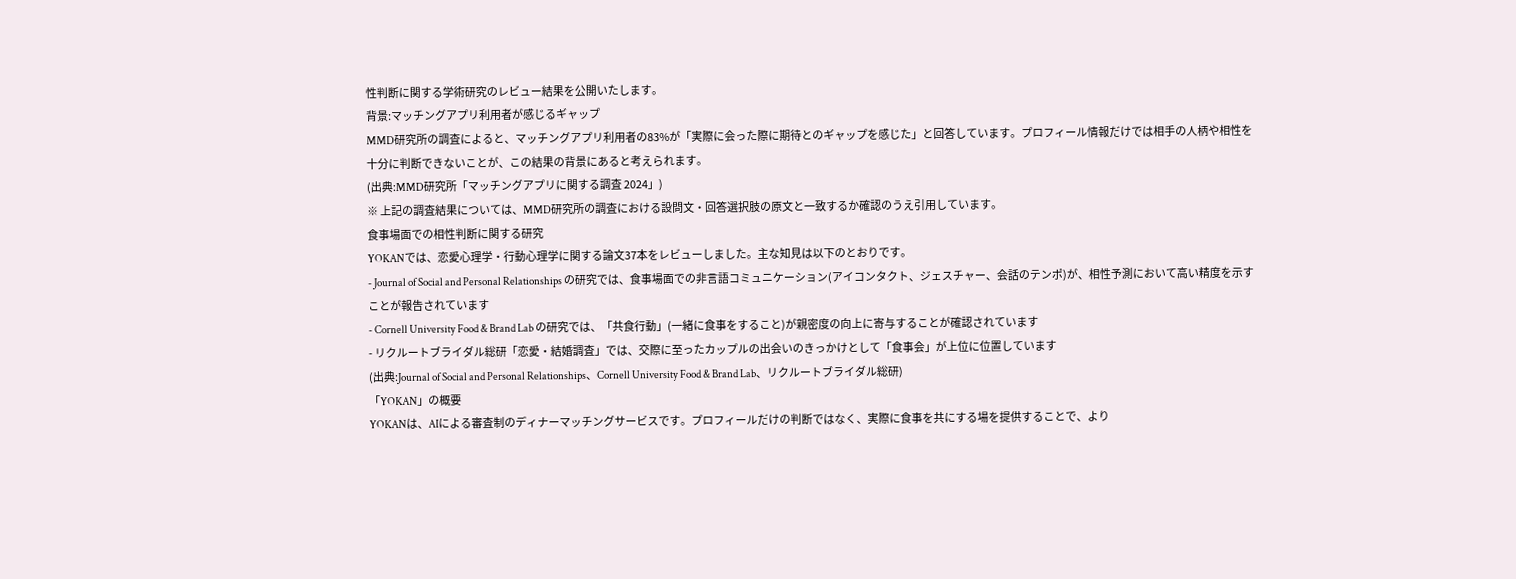性判断に関する学術研究のレビュー結果を公開いたします。
背景:マッチングアプリ利用者が感じるギャップ
MMD研究所の調査によると、マッチングアプリ利用者の83%が「実際に会った際に期待とのギャップを感じた」と回答しています。プロフィール情報だけでは相手の人柄や相性を十分に判断できないことが、この結果の背景にあると考えられます。
(出典:MMD研究所「マッチングアプリに関する調査 2024」)
※ 上記の調査結果については、MMD研究所の調査における設問文・回答選択肢の原文と一致するか確認のうえ引用しています。
食事場面での相性判断に関する研究
YOKANでは、恋愛心理学・行動心理学に関する論文37本をレビューしました。主な知見は以下のとおりです。
- Journal of Social and Personal Relationships の研究では、食事場面での非言語コミュニケーション(アイコンタクト、ジェスチャー、会話のテンポ)が、相性予測において高い精度を示すことが報告されています
- Cornell University Food & Brand Lab の研究では、「共食行動」(一緒に食事をすること)が親密度の向上に寄与することが確認されています
- リクルートブライダル総研「恋愛・結婚調査」では、交際に至ったカップルの出会いのきっかけとして「食事会」が上位に位置しています
(出典:Journal of Social and Personal Relationships、Cornell University Food & Brand Lab、リクルートブライダル総研)
「YOKAN」の概要
YOKANは、AIによる審査制のディナーマッチングサービスです。プロフィールだけの判断ではなく、実際に食事を共にする場を提供することで、より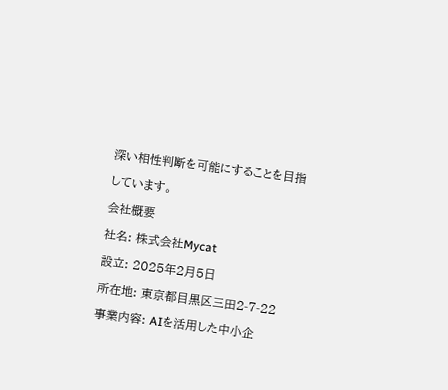深い相性判断を可能にすることを目指しています。
会社概要
社名: 株式会社Mycat
設立: 2025年2月5日
所在地: 東京都目黒区三田2-7-22
事業内容: AIを活用した中小企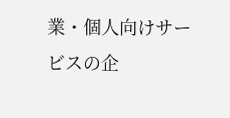業・個人向けサービスの企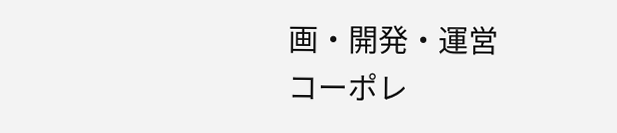画・開発・運営
コーポレ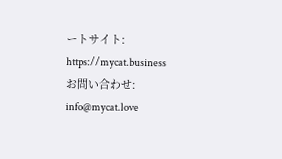ートサイト: https://mycat.business
お問い合わせ: info@mycat.love